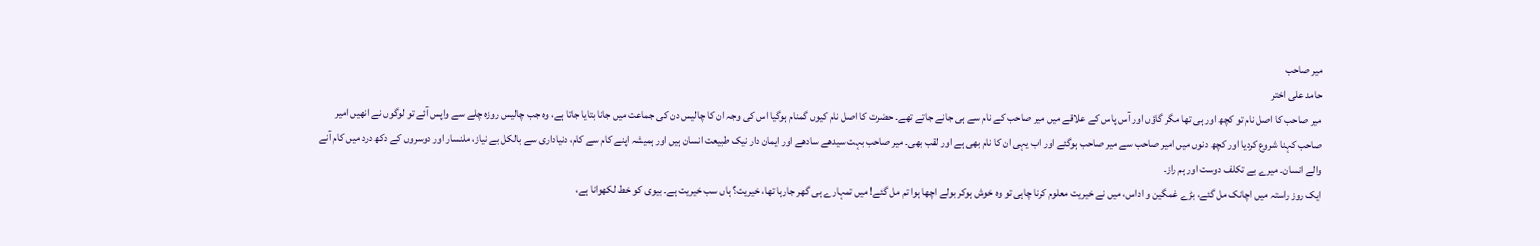میر صاحب
حامد علی اختر
میر صاحب کا اصل نام تو کچھ اور ہی تھا مگر گاؤں اور آس پاس کے علاقے میں میر صاحب کے نام سے ہی جانے جاتے تھے۔ حضرت کا اصل نام کیوں گمنام ہوگیا اس کی وجہ ان کا چالیس دن کی جماعت میں جانا بتایا جاتا ہے، وہ جب چالیس روزہ چلے سے واپس آئے تو لوگوں نے انھیں امیر صاحب کہنا شروع کردیا اور کچھ دنوں میں امیر صاحب سے میر صاحب ہوگئے اور اب یہی ان کا نام بھی ہے اور لقب بھی۔ میر صاحب بہت سیدھے سادھے اور ایمان دار نیک طبیعت انسان ہیں اور ہمیشہ اپنے کام سے کام، دنیاداری سے بالکل بے نیاز، ملنسار اور دوسروں کے دکھ درد میں کام آنے والے انسان۔ میرے بے تکلف دوست اور ہم راز۔
ایک روز راستہ میں اچانک مل گئے، بڑے غمگین و اداس، میں نے خیریت معلوم کرنا چاہی تو وہ خوش ہوکر بولے اچھا ہوا تم مل گئے! میں تمہارے ہی گھر جارہا تھا، خیریت؟ ہاں سب خیریت ہے۔ بیوی کو خط لکھوانا ہے،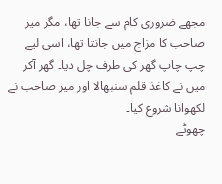مجھے ضروری کام سے جانا تھا، مگر میر صاحب کا مزاج میں جانتا تھا، اسی لیے چپ چاپ گھر کی طرف چل دیا۔ گھر آکر میں نے کاغذ قلم سنبھالا اور میر صاحب نے لکھوانا شروع کیا۔
چھوٹے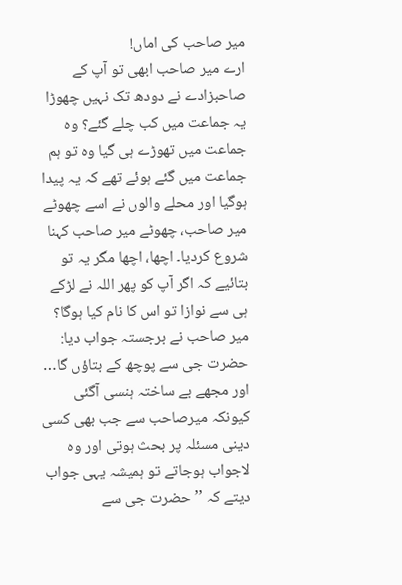میر صاحب کی اماں!
ارے میر صاحب ابھی تو آپ کے صاحبزادے نے دودھ تک نہیں چھوڑا یہ جماعت میں کب چلے گئے؟ وہ جماعت میں تھوڑے ہی گیا وہ تو ہم جماعت میں گئے ہوئے تھے کہ یہ پیدا ہوگیا اور محلے والوں نے اسے چھوٹے میر صاحب، چھوٹے میر صاحب کہنا شروع کردیا۔ اچھا، اچھا مگر یہ تو بتائیے کہ اگر آپ کو پھر اللہ نے لڑکے ہی سے نوازا تو اس کا نام کیا ہوگا؟ میر صاحب نے برجستہ جواب دیا: حضرت جی سے پوچھ کے بتاؤں گا… اور مجھے بے ساختہ ہنسی آگئی کیونکہ میرصاحب سے جب بھی کسی دینی مسئلہ پر بحث ہوتی اور وہ لاجواب ہوجاتے تو ہمیشہ یہی جواب دیتے کہ ’’حضرت جی سے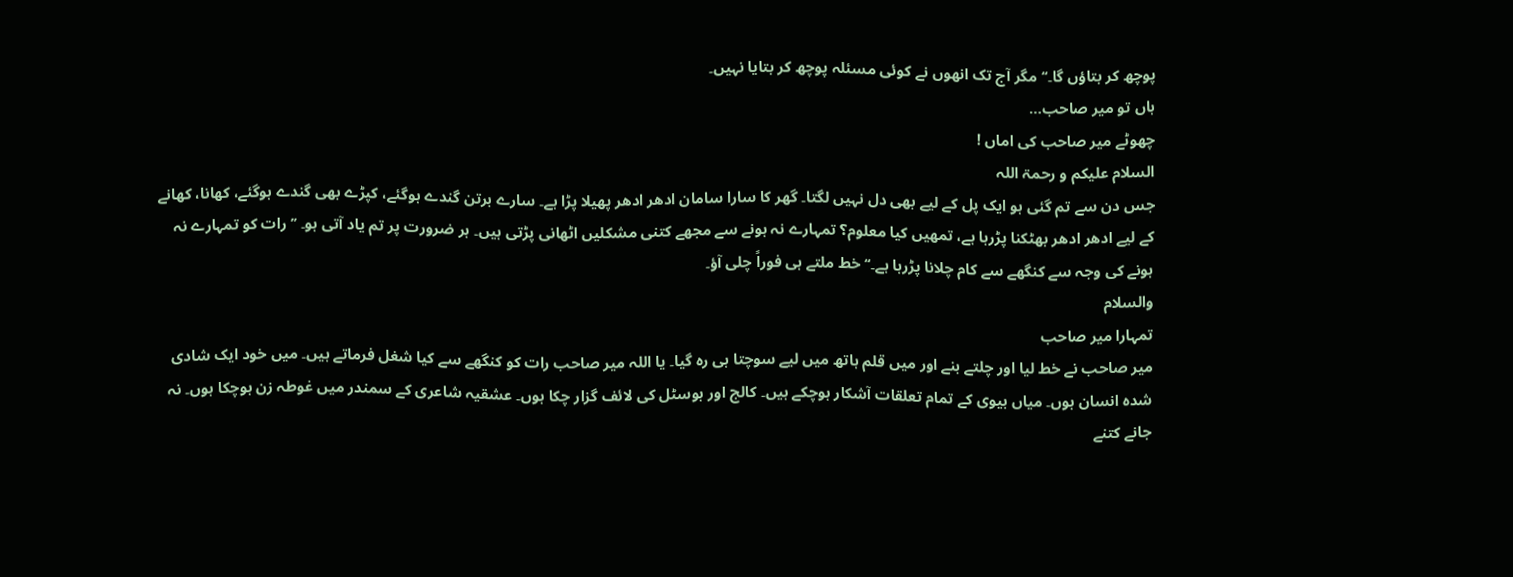پوچھ کر بتاؤں گا۔‘‘ مگر آج تک انھوں نے کوئی مسئلہ پوچھ کر بتایا نہیں۔
ہاں تو میر صاحب…
چھوٹے میر صاحب کی اماں !
السلام علیکم و رحمۃ اللہ
جس دن سے تم گئی ہو ایک پل کے لیے بھی دل نہیں لگتا۔ گھر کا سارا سامان ادھر ادھر پھیلا پڑا ہے۔ سارے برتن گندے ہوگئے، کپڑے بھی گندے ہوگئے، کھانا، کھانے کے لیے ادھر ادھر بھٹکنا پڑرہا ہے، تمھیں کیا معلوم؟ تمہارے نہ ہونے سے مجھے کتنی مشکلیں اٹھانی پڑتی ہیں۔ ہر ضرورت پر تم یاد آتی ہو۔ ’’رات کو تمہارے نہ ہونے کی وجہ سے کنگھے سے کام چلانا پڑرہا ہے۔‘‘ خط ملتے ہی فوراً چلی آؤ۔
والسلام
تمہارا میر صاحب
میر صاحب نے خط لیا اور چلتے بنے اور میں قلم ہاتھ میں لیے سوچتا ہی رہ گیا۔ یا اللہ میر صاحب رات کو کنگھے سے کیا شغل فرماتے ہیں۔ میں خود ایک شادی شدہ انسان ہوں۔ میاں بیوی کے تمام تعلقات آشکار ہوچکے ہیں۔ کالج اور ہوسٹل کی لائف گزار چکا ہوں۔ عشقیہ شاعری کے سمندر میں غوطہ زن ہوچکا ہوں۔ نہ جانے کتنے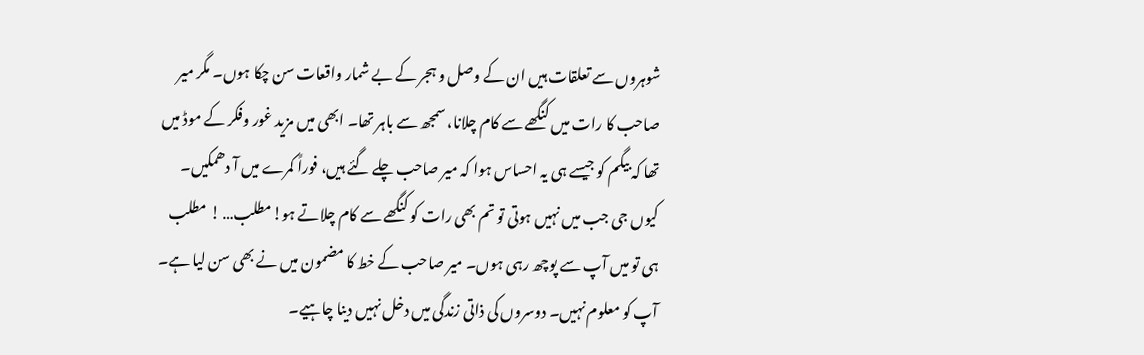شوہروں سے تعلقات ہیں ان کے وصل و ہجر کے بے شمار واقعات سن چکا ہوں۔ مگر میر صاحب کا رات میں کنگھے سے کام چلانا، سمجھ سے باہر تھا۔ ابھی میں مزید غور وفکر کے موڈ میں تھا کہ بیگم کو جیسے ہی یہ احساس ہوا کہ میر صاحب چلے گئے ہیں، فوراً کمرے میں آ دھمکیں۔ کیوں جی جب میں نہیں ہوتی تو تم بھی رات کو کنگھے سے کام چلاتے ہو!مطلب… ! مطلب ہی تو میں آپ سے پوچھ رہی ہوں۔ میر صاحب کے خط کا مضمون میں نے بھی سن لیا ہے۔ آپ کو معلوم نہیں۔ دوسروں کی ذاتی زندگی میں دخل نہیں دینا چاہیے۔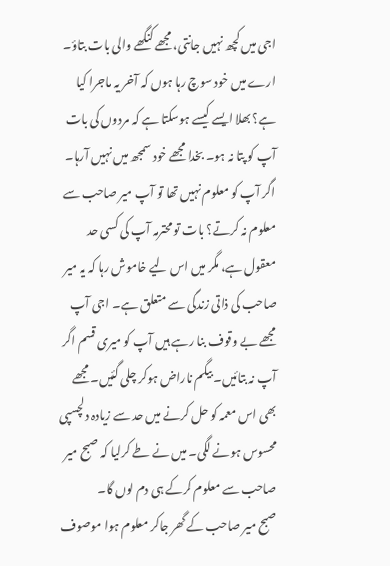اجی میں کچھ نہیں جانتی، مجھے کنگھے والی بات بتاؤ۔ ارے میں خود سوچ رہا ہوں کہ آخر یہ ماجرا کیا ہے؟ بھلا ایسے کیسے ہوسکتا ہے کہ مردوں کی بات آپ کو پتا نہ ہو۔ بخدا مجھے خود سمجھ میں نہیں آرہا۔ اگر آپ کو معلوم نہیں تھا تو آپ میر صاحب سے معلوم نہ کرتے؟ بات تو محترمہ آپ کی کسی حد معقول ہے، مگر میں اس لیے خاموش رہا کہ یہ میر صاحب کی ذاتی زندگی سے متعلق ہے۔ اجی آپ مجھے بے وقوف بنا رہے ہیں آپ کو میری قسم اگر آپ نہ بتائیں۔ بیگم ناراض ہوکر چلی گئیں۔ مجھے بھی اس معمہ کو حل کرنے میں حد سے زیادہ دلچسپی محسوس ہونے لگی۔ میں نے طے کرلیا کہ صبح میر صاحب سے معلوم کرکے ہی دم لوں گا۔
صبح میر صاحب کے گھر جاکر معلوم ہوا موصوف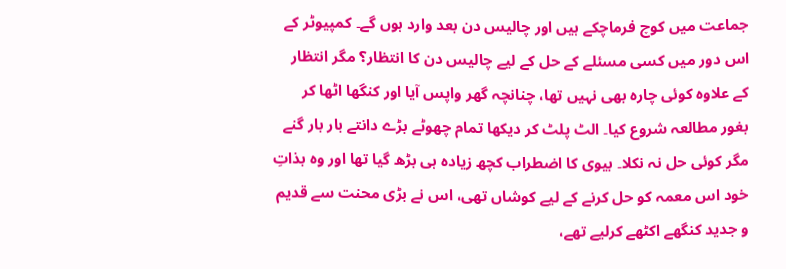جماعت میں کوچ فرماچکے ہیں اور چالیس دن بعد وارد ہوں گے۔ کمپیوٹر کے اس دور میں کسی مسئلے کے حل کے لیے چالیس دن کا انتظار؟ مگر انتظار کے علاوہ کوئی چارہ بھی نہیں تھا، چنانچہ گھر واپس آیا اور کنگھا اٹھا کر بغور مطالعہ شروع کیا۔ الٹ پلٹ کر دیکھا تمام چھوٹے بڑے دانتے بار بار گنے مگر کوئی حل نہ نکلا۔ بیوی کا اضطراب کچھ زیادہ ہی بڑھ گیا تھا اور وہ بذاتِ خود اس معمہ کو حل کرنے کے لیے کوشاں تھی، اس نے بڑی محنت سے قدیم و جدید کنگھے اکٹھے کرلیے تھے،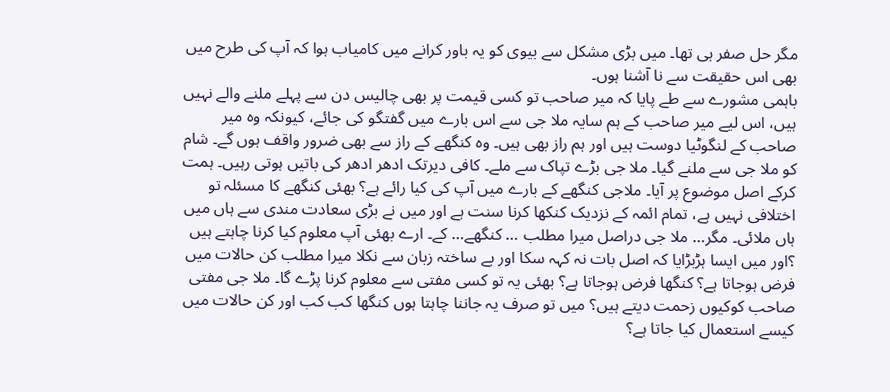مگر حل صفر ہی تھا۔ میں بڑی مشکل سے بیوی کو یہ باور کرانے میں کامیاب ہوا کہ آپ کی طرح میں بھی اس حقیقت سے نا آشنا ہوں۔
باہمی مشورے سے طے پایا کہ میر صاحب تو کسی قیمت پر بھی چالیس دن سے پہلے ملنے والے نہیں ہیں، اس لیے میر صاحب کے ہم سایہ ملا جی سے اس بارے میں گفتگو کی جائے، کیونکہ وہ میر صاحب کے لنگوٹیا دوست ہیں اور ہم راز بھی ہیں۔ وہ کنگھے کے راز سے بھی ضرور واقف ہوں گے۔ شام کو ملا جی سے ملنے گیا۔ ملا جی بڑے تپاک سے ملے۔ کافی دیرتک ادھر ادھر کی باتیں ہوتی رہیں۔ ہمت کرکے اصل موضوع پر آیا۔ ملاجی کنگھے کے بارے میں آپ کی کیا رائے ہے؟ بھئی کنگھے کا مسئلہ تو اختلافی نہیں ہے، تمام ائمہ کے نزدیک کنکھا کرنا سنت ہے اور میں نے بڑی سعادت مندی سے ہاں میں ہاں ملائی۔ مگر… ملا جی دراصل میرا مطلب … کنگھے… کے۔ ارے بھئی آپ معلوم کیا کرنا چاہتے ہیں ؟اور میں ایسا ہڑبڑایا کہ اصل بات نہ کہہ سکا اور بے ساختہ زبان سے نکلا میرا مطلب کن حالات میں فرض ہوجاتا ہے؟ کنگھا فرض ہوجاتا ہے؟ بھئی یہ تو کسی مفتی سے معلوم کرنا پڑے گا۔ ملا جی مفتی صاحب کوکیوں زحمت دیتے ہیں؟ میں تو صرف یہ جاننا چاہتا ہوں کنگھا کب کب اور کن حالات میں کیسے استعمال کیا جاتا ہے؟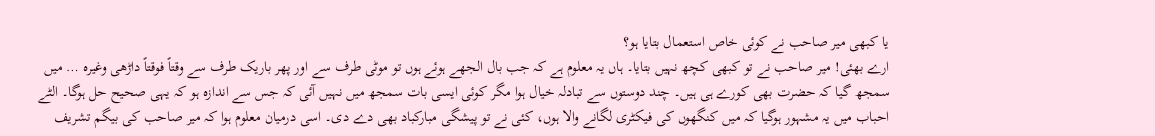یا کبھی میر صاحب نے کوئی خاص استعمال بتایا ہو؟
ارے بھئی! میر صاحب نے تو کبھی کچھ نہیں بتایا۔ ہاں یہ معلوم ہے کہ جب بال الجھے ہوئے ہوں تو موٹی طرف سے اور پھر باریک طرف سے وقتاً فوقتاً داڑھی وغیرہ … میں سمجھ گیا کہ حضرت بھی کورے ہی ہیں۔ چند دوستوں سے تبادلہ خیال ہوا مگر کوئی ایسی بات سمجھ میں نہیں آئی کہ جس سے اندازہ ہو کہ یہی صحیح حل ہوگا۔ الٹے احباب میں یہ مشہور ہوگیا کہ میں کنگھوں کی فیکٹری لگانے والا ہوں، کئی نے تو پیشگی مبارکباد بھی دے دی۔ اسی درمیان معلوم ہوا کہ میر صاحب کی بیگم تشریف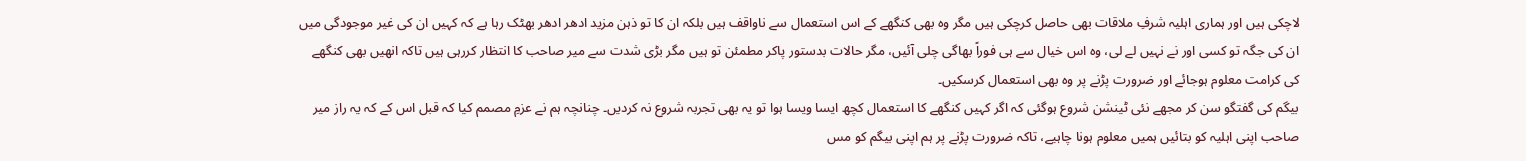لاچکی ہیں اور ہماری اہلیہ شرفِ ملاقات بھی حاصل کرچکی ہیں مگر وہ بھی کنگھے کے اس استعمال سے ناواقف ہیں بلکہ ان کا تو ذہن مزید ادھر ادھر بھٹک رہا ہے کہ کہیں ان کی غیر موجودگی میں ان کی جگہ تو کسی اور نے نہیں لے لی، وہ اس خیال سے ہی فوراً بھاگی چلی آئیں، مگر حالات بدستور پاکر مطمئن تو ہیں مگر بڑی شدت سے میر صاحب کا انتظار کررہی ہیں تاکہ انھیں بھی کنگھے کی کرامت معلوم ہوجائے اور ضرورت پڑنے پر وہ بھی استعمال کرسکیں۔
بیگم کی گفتگو سن کر مجھے نئی ٹینشن شروع ہوگئی کہ اگر کہیں کنگھے کا استعمال کچھ ایسا ویسا ہوا تو یہ بھی تجربہ شروع نہ کردیں۔ چنانچہ ہم نے عزمِ مصمم کیا کہ قبل اس کے کہ یہ راز میر صاحب اپنی اہلیہ کو بتائیں ہمیں معلوم ہونا چاہیے، تاکہ ضرورت پڑنے پر ہم اپنی بیگم کو مس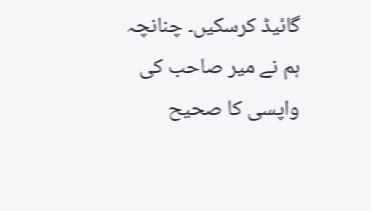گائیڈ کرسکیں۔ چنانچہ ہم نے میر صاحب کی واپسی کا صحیح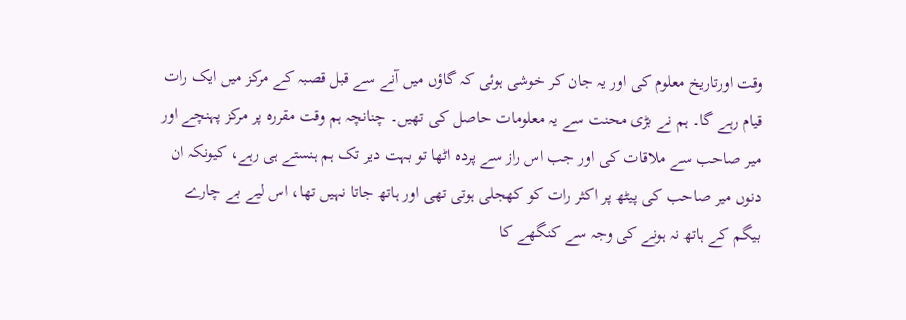وقت اورتاریخ معلوم کی اور یہ جان کر خوشی ہوئی کہ گاؤں میں آنے سے قبل قصبہ کے مرکز میں ایک رات قیام رہے گا۔ ہم نے بڑی محنت سے یہ معلومات حاصل کی تھیں۔ چنانچہ ہم وقت مقررہ پر مرکز پہنچے اور میر صاحب سے ملاقات کی اور جب اس راز سے پردہ اٹھا تو بہت دیر تک ہم ہنستے ہی رہے، کیونکہ ان دنوں میر صاحب کی پیٹھ پر اکثر رات کو کھجلی ہوتی تھی اور ہاتھ جاتا نہیں تھا، اس لیے بے چارے بیگم کے ہاتھ نہ ہونے کی وجہ سے کنگھے کا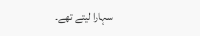سہارا لیتے تھے۔